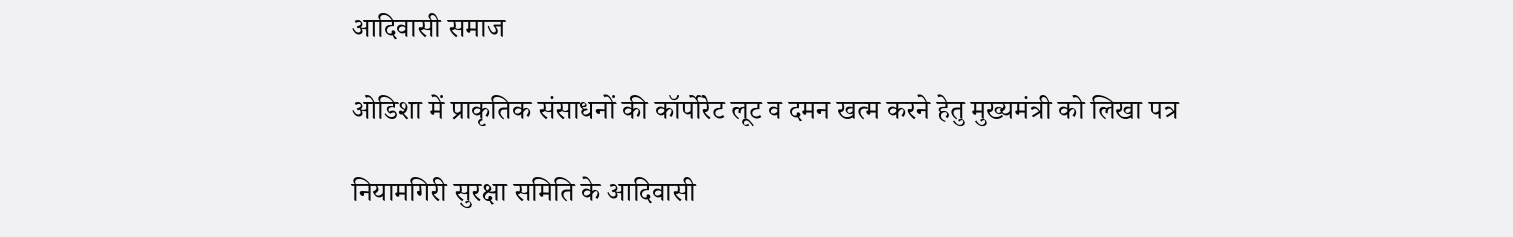आदिवासी समाज

ओडिशा में प्राकृतिक संसाधनों की कॉर्पोरेट लूट व दमन खत्म करने हेतु मुख्‍यमंत्री को लिखा पत्र

नियामगिरी सुरक्षा समिति के आदिवासी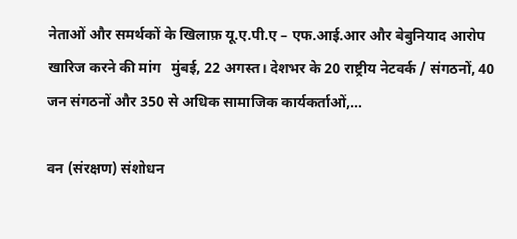नेताओं और समर्थकों के खिलाफ़ यू.ए.पी.ए – एफ.आई.आर और बेबुनियाद आरोप खारिज करने की मांग   मुंबई, 22 अगस्‍त। देशभर के 20 राष्ट्रीय नेटवर्क / संगठनों, 40 जन संगठनों और 350 से अधिक सामाजिक कार्यकर्ताओं,…

वन (संरक्षण) संशोधन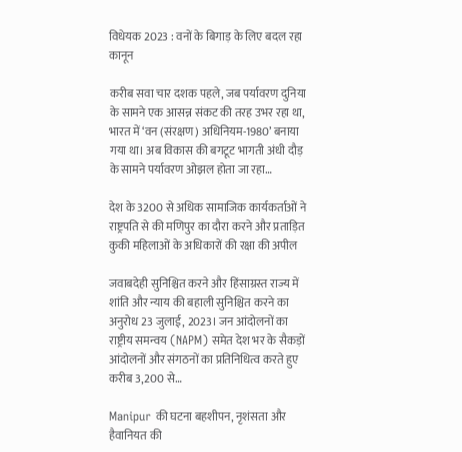विधेयक 2023 : वनों के बिगाड़ के लिए बदल रहा कानून

करीब सवा चार दशक पहले, जब पर्यावरण दुनिया के सामने एक आसन्न संकट की तरह उभर रहा था, भारत में ‘वन (संरक्षण) अधिनियम-1980’ बनाया गया था। अब विकास की बगटूट भागती अंधी दौड़ के सामने पर्यावरण ओझल होता जा रहा…

देश के 3200 से अधिक सामाजिक कार्यकर्ताओं ने राष्ट्रपति से की मणिपुर का दौरा करने और प्रताड़ित कुकी महिलाओं के अधिकारों की रक्षा की अपील

जवाबदेही सुनिश्चित करने और हिंसाग्रस्त राज्य में शांति और न्याय की बहाली सुनिश्चित करने का अनुरोध 23 जुलाई, 2023। जन आंदोलनों का राष्ट्रीय समन्वय (NAPM) समेत देश भर के सैकड़ों आंदोलनों और संगठनों का प्रतिनिधित्व करते हुए करीब 3,200 से…

Manipur की घटना बहशीपन, नृशंसता और हैवानियत की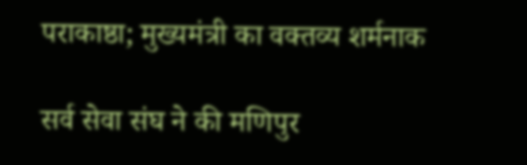पराकाष्ठा; मुख्यमंत्री का वक्तव्य शर्मनाक

सर्व सेवा संघ ने की मणिपुर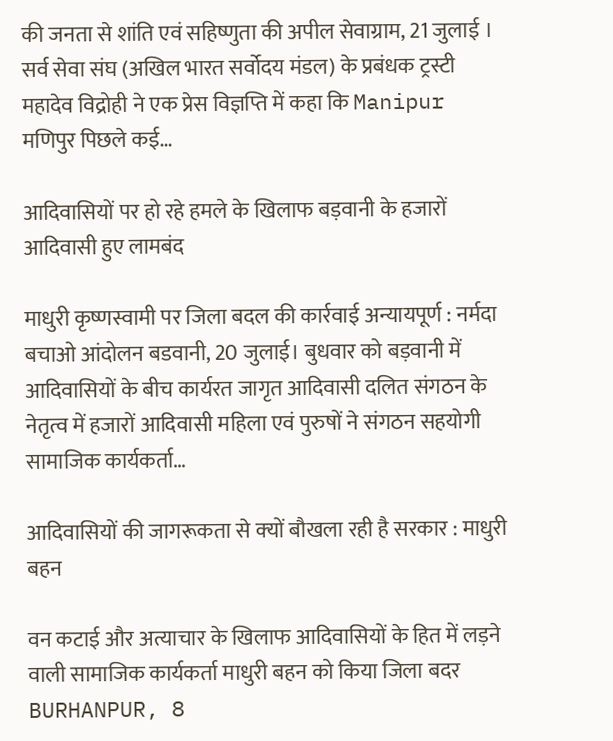की जनता से शांति एवं सहिष्णुता की अपील सेवाग्राम, 21 जुलाई । सर्व सेवा संघ (अखिल भारत सर्वोदय मंडल) के प्रबंधक ट्रस्टी महादेव विद्रोही ने एक प्रेस विज्ञप्ति में कहा कि Manipur मणिपुर पिछले कई…

आदिवासियों पर हो रहे हमले के खिलाफ बड़वानी के हजारों आदिवासी हुए लामबंद

माधुरी कृष्णस्वामी पर जिला बदल की कार्रवाई अन्यायपूर्ण : नर्मदा बचाओ आंदोलन बडवानी, 20 जुलाई। बुधवार को बड़वानी में आदिवासियों के बीच कार्यरत जागृत आदिवासी दलित संगठन के नेतृत्व में हजारों आदिवासी महिला एवं पुरुषों ने संगठन सहयोगी सामाजिक कार्यकर्ता…

आदिवासियों की जागरूकता से क्‍यों बौखला रही है सरकार : माधुरी बहन

वन कटाई और अत्याचार के खिलाफ आदिवासियों के हित में लड़ने वाली सामाजिक कार्यकर्ता माधुरी बहन को किया जिला बदर BURHANPUR, 8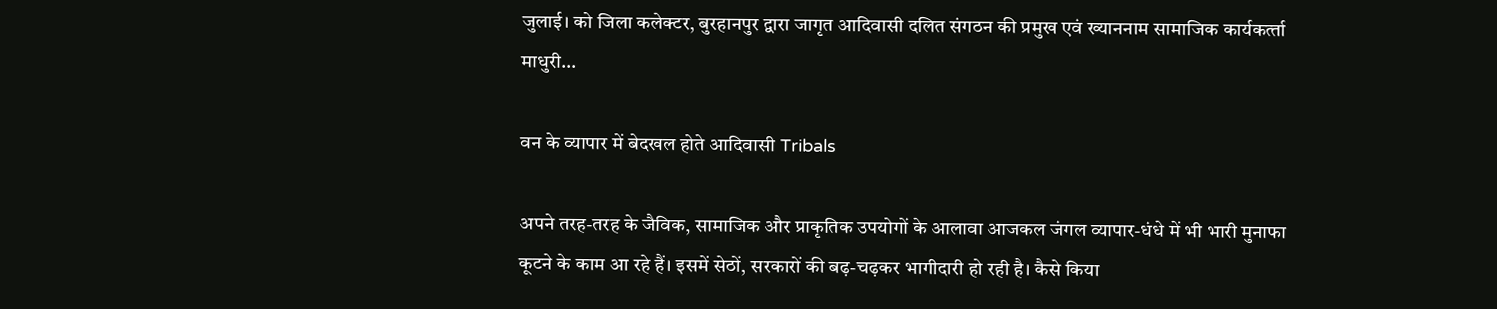जुलाई। को जिला कलेक्टर, बुरहानपुर द्वारा जागृत आदिवासी दलित संगठन की प्रमुख एवं ख्‍याननाम सामाजिक कार्यकर्त्‍ता माधुरी…

वन के व्यापार में बेदखल होते आदिवासी Tribals

अपने तरह-तरह के जैविक, सामाजिक और प्राकृतिक उपयोगों के आलावा आजकल जंगल व्यापार-धंधे में भी भारी मुनाफा कूटने के काम आ रहे हैं। इसमें सेठों, सरकारों की बढ़-चढ़कर भागीदारी हो रही है। कैसे किया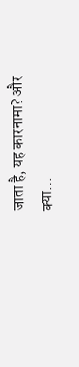जाता है, यह कारनामा? और क्या…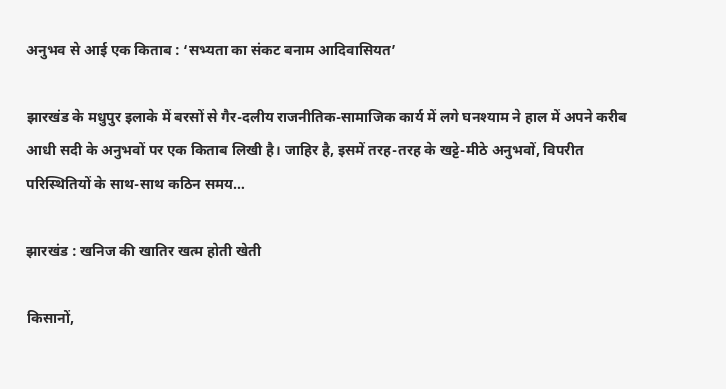अनुभव से आई एक किताब : ‘सभ्यता का संकट बनाम आदिवासियत’

झारखंड के मधुपुर इलाके में बरसों से गैर-दलीय राजनीतिक-सामाजिक कार्य में लगे घनश्याम ने हाल में अपने करीब आधी सदी के अनुभवों पर एक किताब लिखी है। जाहिर है, इसमें तरह-तरह के खट्टे-मीठे अनुभवों, विपरीत परिस्थितियों के साथ-साथ कठिन समय…

झारखंड : खनिज की खातिर खत्म होती खेती

किसानों,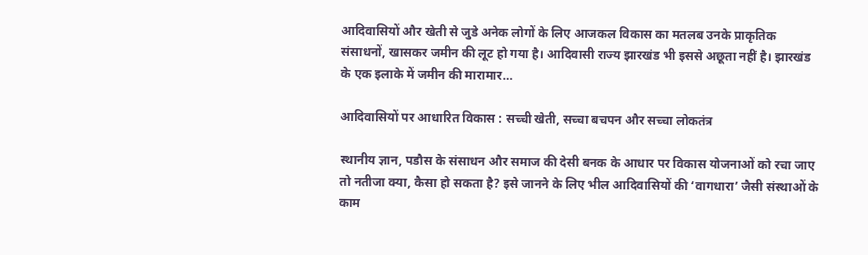आदिवासियों और खेती से जुडे अनेक लोगों के लिए आजकल विकास का मतलब उनके प्राकृतिक संसाधनों, खासकर जमीन की लूट हो गया है। आदिवासी राज्य झारखंड भी इससे अछूता नहीं है। झारखंड के एक इलाके में जमीन की मारामार…

आदिवासियों पर आधारित विकास : सच्ची खेती, सच्चा बचपन और सच्चा लोकतंत्र

स्थानीय ज्ञान, पडौस के संसाधन और समाज की देसी बनक के आधार पर विकास योजनाओं को रचा जाए तो नतीजा क्या, कैसा हो सकता है? इसे जानने के लिए भील आदिवासियों की ‘वागधारा’ जैसी संस्थाओं के काम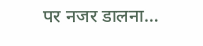पर नजर डालना…